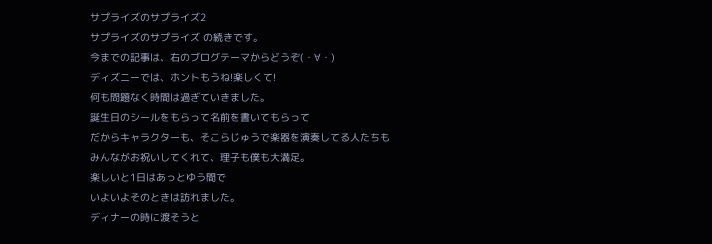サプライズのサプライズ2
サプライズのサプライズ の続きです。
今までの記事は、右のブログテーマからどうぞ(・∀・)
ディズニーでは、ホントもうね!楽しくて!
何も問題なく時間は過ぎていきました。
誕生日のシールをもらって名前を書いてもらって
だからキャラクターも、そこらじゅうで楽器を演奏してる人たちも
みんながお祝いしてくれて、理子も僕も大満足。
楽しいと1日はあっとゆう間で
いよいよそのときは訪れました。
ディナーの時に渡そうと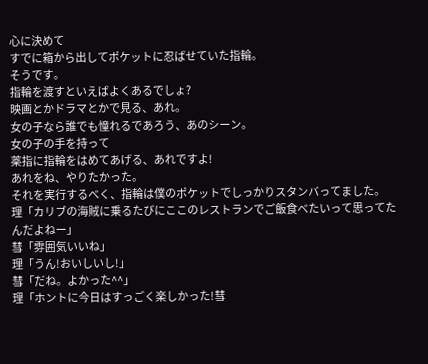心に決めて
すでに箱から出してポケットに忍ばせていた指輪。
そうです。
指輪を渡すといえばよくあるでしょ?
映画とかドラマとかで見る、あれ。
女の子なら誰でも憧れるであろう、あのシーン。
女の子の手を持って
薬指に指輪をはめてあげる、あれですよ!
あれをね、やりたかった。
それを実行するべく、指輪は僕のポケットでしっかりスタンバってました。
理「カリブの海賊に乗るたびにここのレストランでご飯食べたいって思ってたんだよねー」
彗「雰囲気いいね」
理「うん!おいしいし!」
彗「だね。よかった^^」
理「ホントに今日はすっごく楽しかった!彗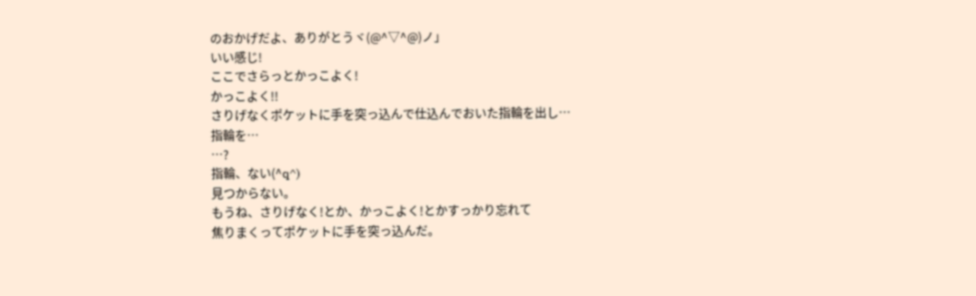のおかげだよ、ありがとうヾ(@^▽^@)ノ」
いい感じ!
ここでさらっとかっこよく!
かっこよく!!
さりげなくポケットに手を突っ込んで仕込んでおいた指輪を出し…
指輪を…
…?
指輪、ない(^q^)
見つからない。
もうね、さりげなく!とか、かっこよく!とかすっかり忘れて
焦りまくってポケットに手を突っ込んだ。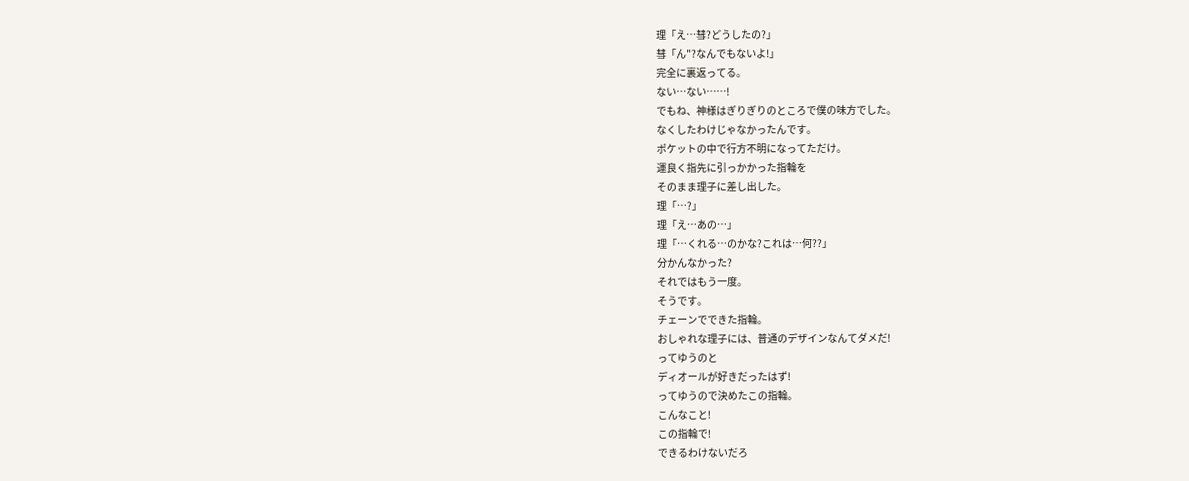理「え…彗?どうしたの?」
彗「ん"?なんでもないよ!」
完全に裏返ってる。
ない…ない……!
でもね、神様はぎりぎりのところで僕の味方でした。
なくしたわけじゃなかったんです。
ポケットの中で行方不明になってただけ。
運良く指先に引っかかった指輪を
そのまま理子に差し出した。
理「…?」
理「え…あの…」
理「…くれる…のかな?これは…何??」
分かんなかった?
それではもう一度。
そうです。
チェーンでできた指輪。
おしゃれな理子には、普通のデザインなんてダメだ!
ってゆうのと
ディオールが好きだったはず!
ってゆうので決めたこの指輪。
こんなこと!
この指輪で!
できるわけないだろ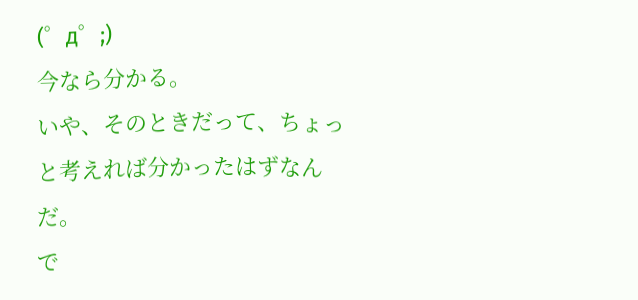(゜д゜;)
今なら分かる。
いや、そのときだって、ちょっと考えれば分かったはずなんだ。
で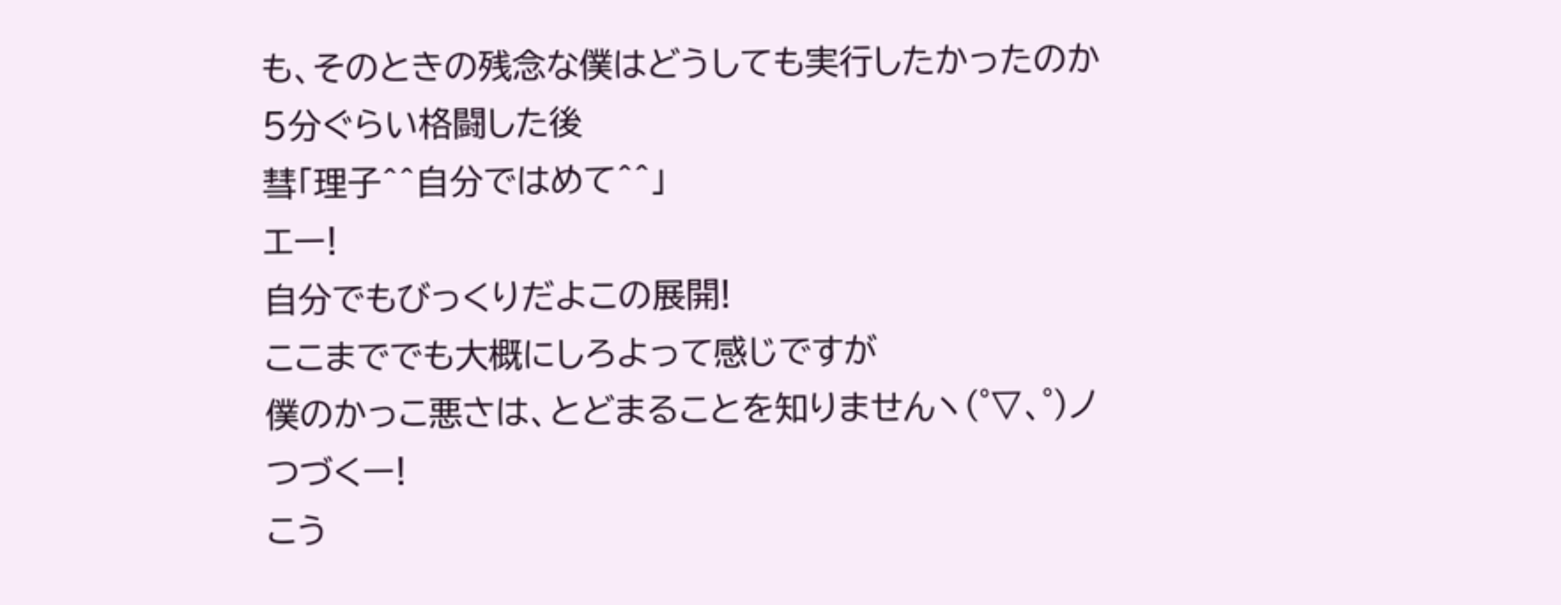も、そのときの残念な僕はどうしても実行したかったのか
5分ぐらい格闘した後
彗「理子^^自分ではめて^^」
エー!
自分でもびっくりだよこの展開!
ここまででも大概にしろよって感じですが
僕のかっこ悪さは、とどまることを知りませんヽ(゜▽、゜)ノ
つづくー!
こう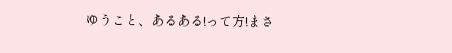ゆうこと、あるある!って方!まさ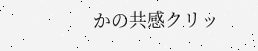かの共感クリッ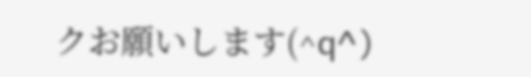クお願いします(^q^)